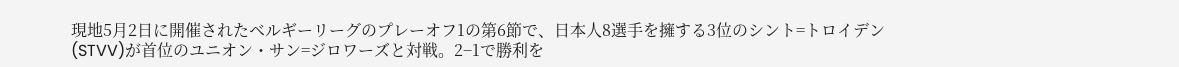現地5月2日に開催されたベルギーリーグのプレーオフ1の第6節で、日本人8選手を擁する3位のシント=トロイデン(STVV)が首位のユニオン・サン=ジロワーズと対戦。2−1で勝利を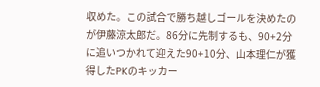収めた。この試合で勝ち越しゴールを決めたのが伊藤涼太郎だ。86分に先制するも、90+2分に追いつかれて迎えた90+10分、山本理仁が獲得したPKのキッカー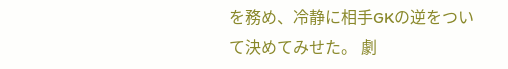を務め、冷静に相手GKの逆をついて決めてみせた。 劇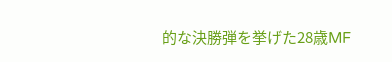的な決勝弾を挙げた28歳MF